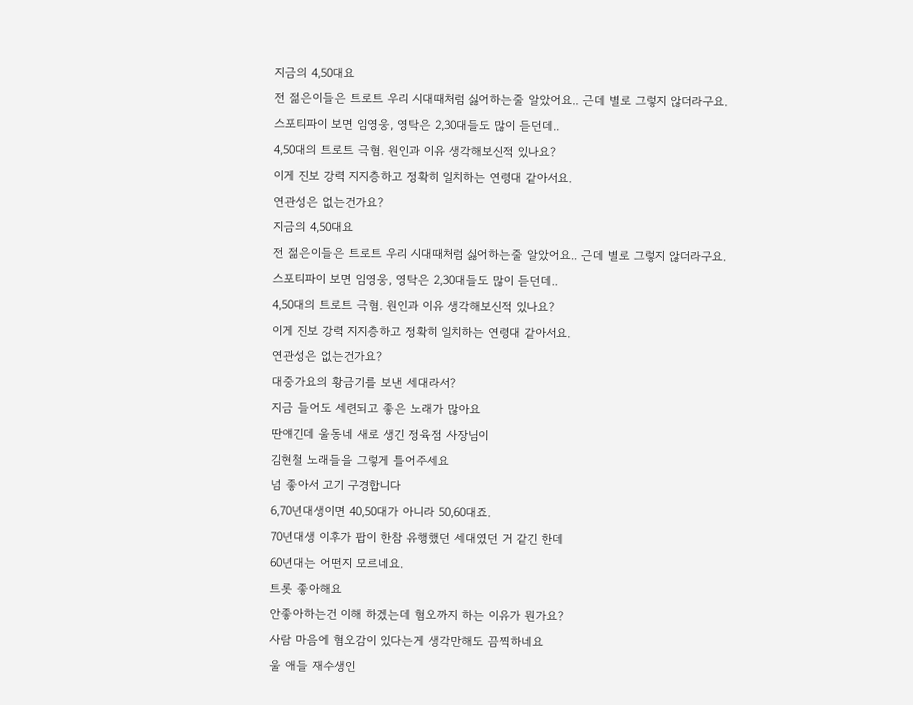지금의 4,50대요
전 젊은이들은 트로트 우리 시대때처럼 싫어하는줄 알았어요.. 근데 별로 그렇지 않더라구요.
스포티파이 보면 임영웅, 영탁은 2,30대들도 많이 듣던데..
4,50대의 트로트 극혐. 원인과 이유 생각해보신적 있나요?
이게 진보 강력 지지층하고 정확히 일치하는 연령대 같아서요.
연관성은 없는건가요?
지금의 4,50대요
전 젊은이들은 트로트 우리 시대때처럼 싫어하는줄 알았어요.. 근데 별로 그렇지 않더라구요.
스포티파이 보면 임영웅, 영탁은 2,30대들도 많이 듣던데..
4,50대의 트로트 극혐. 원인과 이유 생각해보신적 있나요?
이게 진보 강력 지지층하고 정확히 일치하는 연령대 같아서요.
연관성은 없는건가요?
대중가요의 황금기를 보낸 세대라서?
지금 들어도 세련되고 좋은 노래가 많아요
딴얘긴데 울동네 새로 생긴 정육점 사장님이
김현철 노래들을 그렇게 틀어주세요
넘 좋아서 고기 구경합니다
6,70년대생이면 40,50대가 아니라 50,60대죠.
70년대생 이후가 팝이 한참 유행했던 세대였던 거 같긴 한데
60년대는 어떤지 모르네요.
트롯 좋아해요
안좋아하는건 이해 하겠는데 혐오까지 하는 이유가 뭔가요?
사람 마음에 혐오감이 있다는게 생각만해도 끔찍하네요
울 애들 재수생인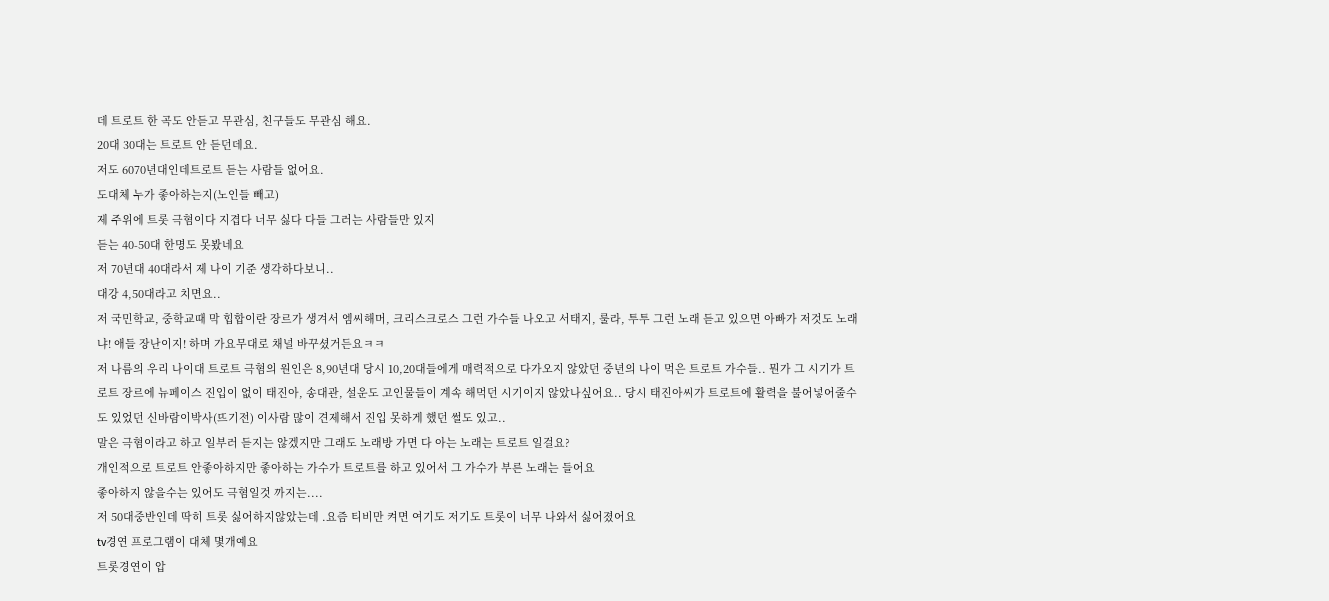데 트로트 한 곡도 안듣고 무관심, 친구들도 무관심 해요.
20대 30대는 트로트 안 듣던데요.
저도 6070년대인데트로트 듣는 사람들 없어요.
도대체 누가 좋아하는지(노인들 빼고)
제 주위에 트롯 극혐이다 지겹다 너무 싫다 다들 그러는 사람들만 있지
듣는 40-50대 한명도 못봤네요
저 70년대 40대라서 제 나이 기준 생각하다보니..
대강 4,50대라고 치면요..
저 국민학교, 중학교때 막 힙합이란 장르가 생겨서 엠씨해머, 크리스크로스 그런 가수들 나오고 서태지, 룰라, 투투 그런 노래 듣고 있으면 아빠가 저것도 노래냐! 애들 장난이지! 하며 가요무대로 채널 바꾸셨거든요ㅋㅋ
저 나름의 우리 나이대 트로트 극혐의 원인은 8,90년대 당시 10,20대들에게 매력적으로 다가오지 않았던 중년의 나이 먹은 트로트 가수들.. 뭔가 그 시기가 트로트 장르에 뉴페이스 진입이 없이 태진아, 송대관, 설운도 고인물들이 계속 해먹던 시기이지 않았나싶어요.. 당시 태진아씨가 트로트에 활력을 불어넣어줄수도 있었던 신바람이박사(뜨기전) 이사람 많이 견제해서 진입 못하게 했던 썰도 있고..
말은 극혐이라고 하고 일부러 듣지는 않겠지만 그래도 노래방 가면 다 아는 노래는 트로트 일걸요?
개인적으로 트로트 안좋아하지만 좋아하는 가수가 트로트를 하고 있어서 그 가수가 부른 노래는 들어요
좋아하지 않을수는 있어도 극혐일것 까지는....
저 50대중반인데 딱히 트롯 싫어하지않았는데 .요즘 티비만 켜면 여기도 저기도 트롯이 너무 나와서 싫어졌어요
tv경연 프로그램이 대체 몇개예요
트롯경연이 압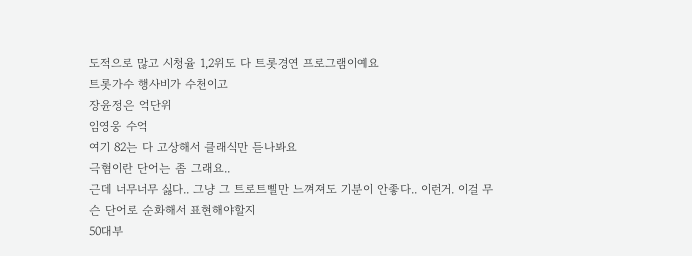도적으로 많고 시청율 1,2위도 다 트롯경연 프로그램이예요
트롯가수 행사비가 수천이고
장윤정은 억단위
임영웅 수억
여기 82는 다 고상해서 클래식만 듣나봐요
극혐이란 단어는 좀 그래요..
근데 너무너무 싫다.. 그냥 그 트로트삘만 느껴져도 기분이 안좋다.. 이런거. 이걸 무슨 단어로 순화해서 표현해야할지
50대부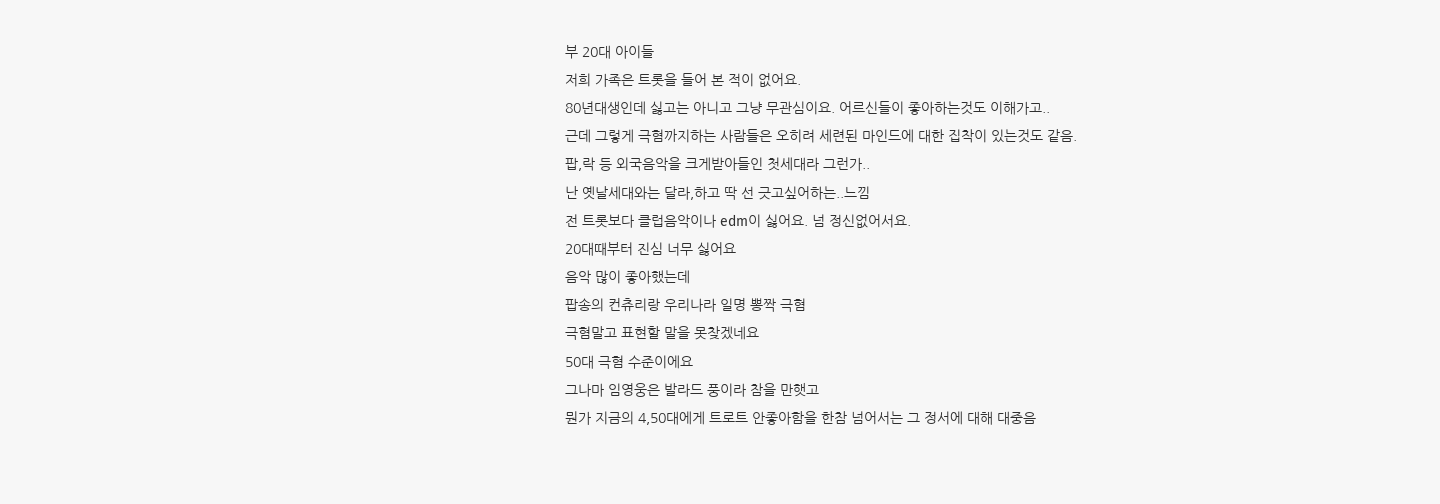부 20대 아이들
저희 가족은 트롯을 들어 본 적이 없어요.
80년대생인데 싫고는 아니고 그냥 무관심이요. 어르신들이 좋아하는것도 이해가고..
근데 그렇게 극혐까지하는 사람들은 오히려 세련된 마인드에 대한 집착이 있는것도 같음.
팝,락 등 외국음악을 크게받아들인 첫세대라 그런가..
난 옛날세대와는 달라,하고 딱 선 긋고싶어하는..느낌
전 트롯보다 클럽음악이나 edm이 싫어요. 넘 정신없어서요.
20대때부터 진심 너무 싫어요
음악 많이 좋아했는데
팝송의 컨츄리랑 우리나라 일명 뽕짝 극혐
극혐말고 표현할 말을 못찾겠네요
50대 극혐 수준이에요
그나마 임영웅은 발라드 풍이라 참을 만햇고
뭔가 지금의 4,50대에게 트로트 안좋아함을 한참 넘어서는 그 정서에 대해 대중음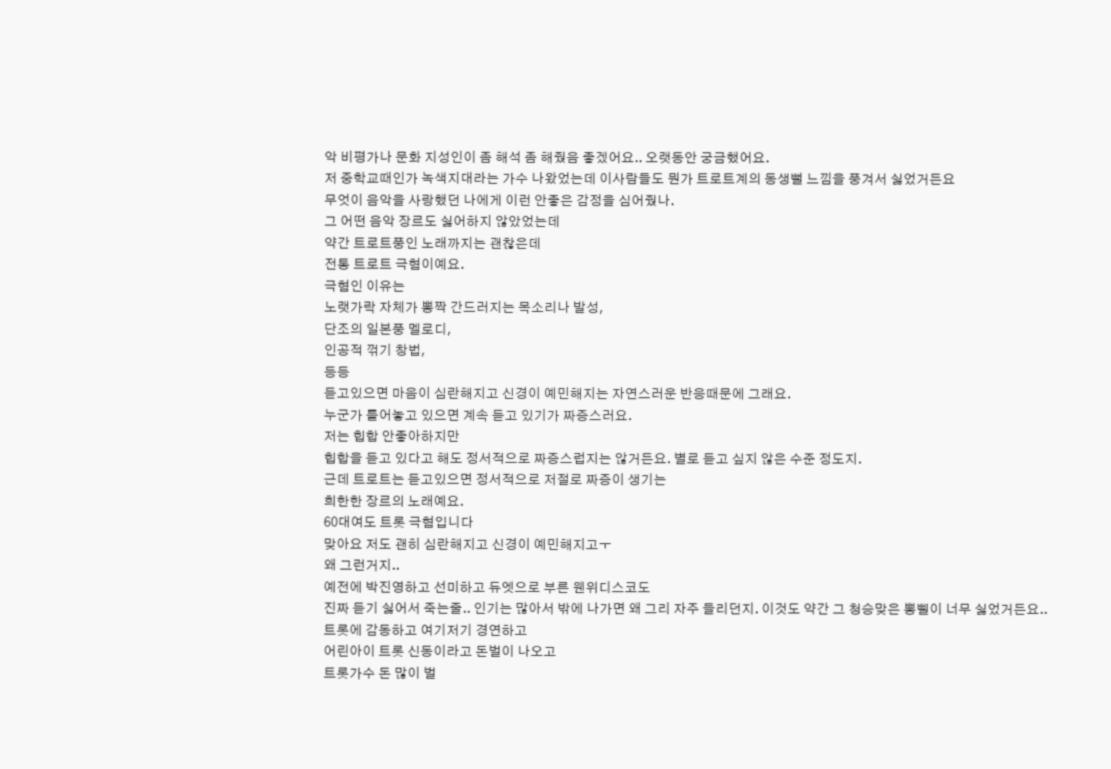악 비평가나 문화 지성인이 좀 해석 좀 해줬음 좋겠어요.. 오랫동안 궁금했어요.
저 중학교때인가 녹색지대라는 가수 나왔었는데 이사람들도 뭔가 트로트계의 동생뻘 느낌을 풍겨서 싫었거든요
무엇이 음악을 사랑했던 나에게 이런 안좋은 감정을 심어줬나.
그 어떤 음악 장르도 싫어하지 않았었는데
약간 트로트풍인 노래까지는 괜찮은데
전통 트로트 극혐이예요.
극혐인 이유는
노랫가락 자체가 뽕짝 간드러지는 목소리나 발성,
단조의 일본풍 멜로디,
인공적 꺾기 창법,
등등
듣고있으면 마음이 심란해지고 신경이 예민해지는 자연스러운 반응때문에 그래요.
누군가 틀어놓고 있으면 계속 듣고 있기가 짜증스러요.
저는 힙합 안좋아하지만
힙합을 듣고 있다고 해도 정서적으로 짜증스럽지는 않거든요. 별로 듣고 싶지 않은 수준 정도지.
근데 트로트는 듣고있으면 정서적으로 저절로 짜증이 생기는
희한한 장르의 노래예요.
60대여도 트롯 극혐입니다
맞아요 저도 괜히 심란해지고 신경이 예민해지고ㅜ
왜 그런거지..
예전에 박진영하고 선미하고 듀엣으로 부른 웬위디스코도
진짜 듣기 싫어서 죽는줄.. 인기는 많아서 밖에 나가면 왜 그리 자주 들리던지. 이것도 약간 그 청승맞은 뽕삘이 너무 싫었거든요..
트롯에 감동하고 여기저기 경연하고
어린아이 트롯 신동이라고 돈벌이 나오고
트롯가수 돈 많이 벌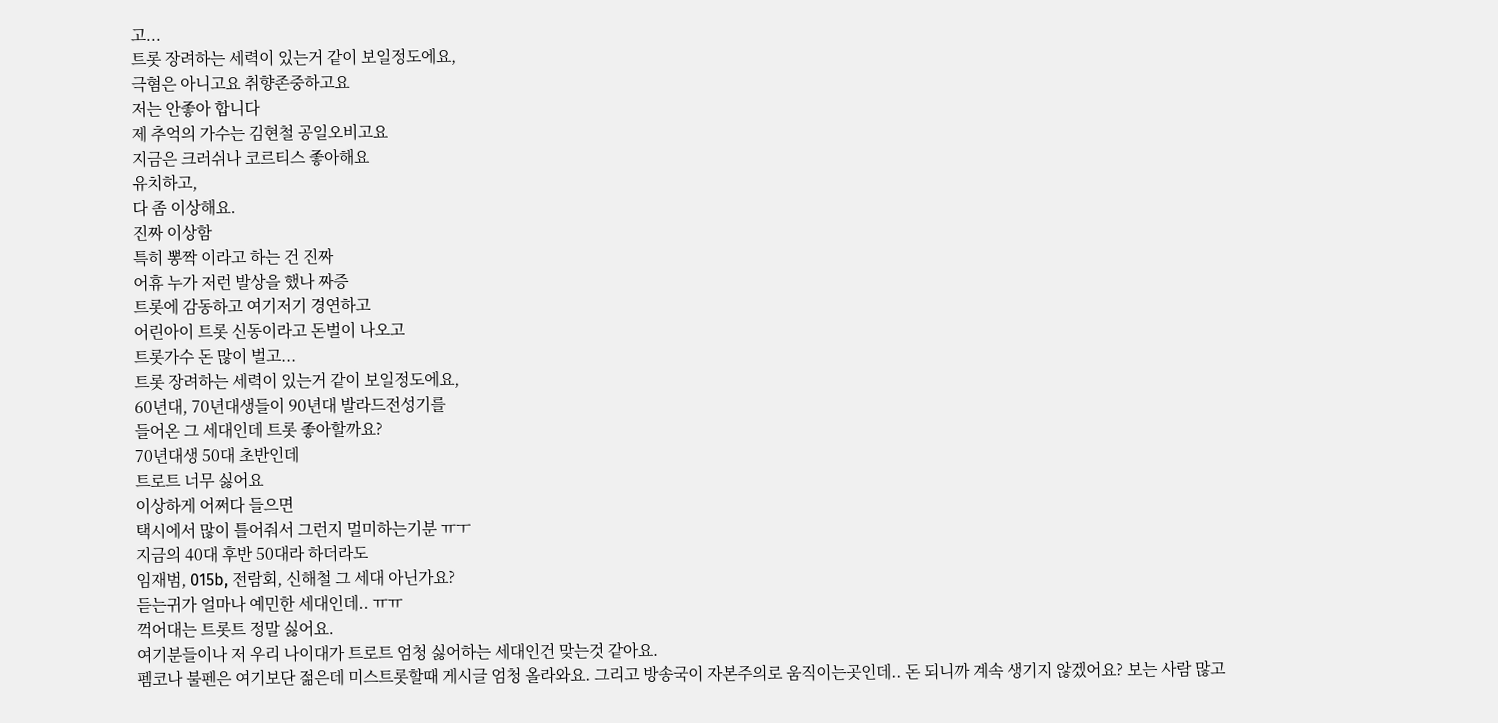고...
트롯 장려하는 세력이 있는거 같이 보일정도에요,
극혐은 아니고요 취향존중하고요
저는 안좋아 합니다
제 추억의 가수는 김현철 공일오비고요
지금은 크러쉬나 코르티스 좋아해요
유치하고,
다 좀 이상해요.
진짜 이상함
특히 뽕짝 이라고 하는 건 진짜
어휴 누가 저런 발상을 했나 짜증
트롯에 감동하고 여기저기 경연하고
어린아이 트롯 신동이라고 돈벌이 나오고
트롯가수 돈 많이 벌고...
트롯 장려하는 세력이 있는거 같이 보일정도에요,
60년대, 70년대생들이 90년대 발라드전성기를
들어온 그 세대인데 트롯 좋아할까요?
70년대생 50대 초반인데
트로트 너무 싫어요
이상하게 어쩌다 들으면
택시에서 많이 틀어줘서 그런지 멀미하는기분 ㅠㅜ
지금의 40대 후반 50대라 하더라도
임재범, 015b, 전람회, 신해철 그 세대 아닌가요?
듣는귀가 얼마나 예민한 세대인데.. ㅠㅠ
꺽어대는 트롯트 정말 싫어요.
여기분들이나 저 우리 나이대가 트로트 엄청 싫어하는 세대인건 맞는것 같아요.
펨코나 불펜은 여기보단 젊은데 미스트롯할때 게시글 엄청 올라와요. 그리고 방송국이 자본주의로 움직이는곳인데.. 돈 되니까 계속 생기지 않겠어요? 보는 사람 많고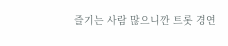즐기는 사람 많으니깐 트롯 경연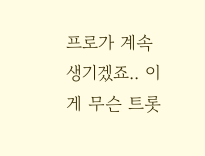프로가 계속 생기겠죠.. 이게 무슨 트롯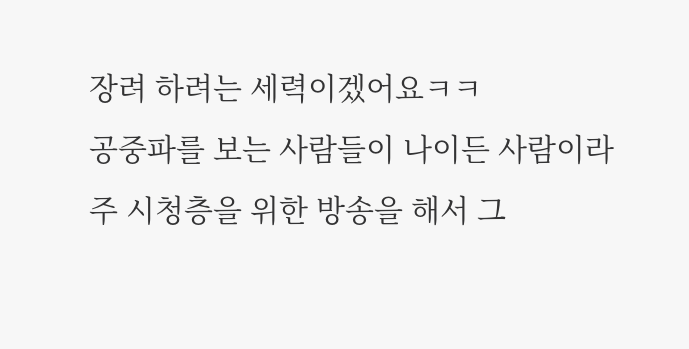장려 하려는 세력이겠어요ㅋㅋ
공중파를 보는 사람들이 나이든 사람이라
주 시청층을 위한 방송을 해서 그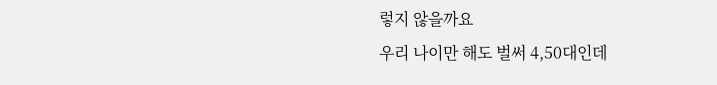렇지 않을까요
우리 나이만 해도 벌써 4,50대인데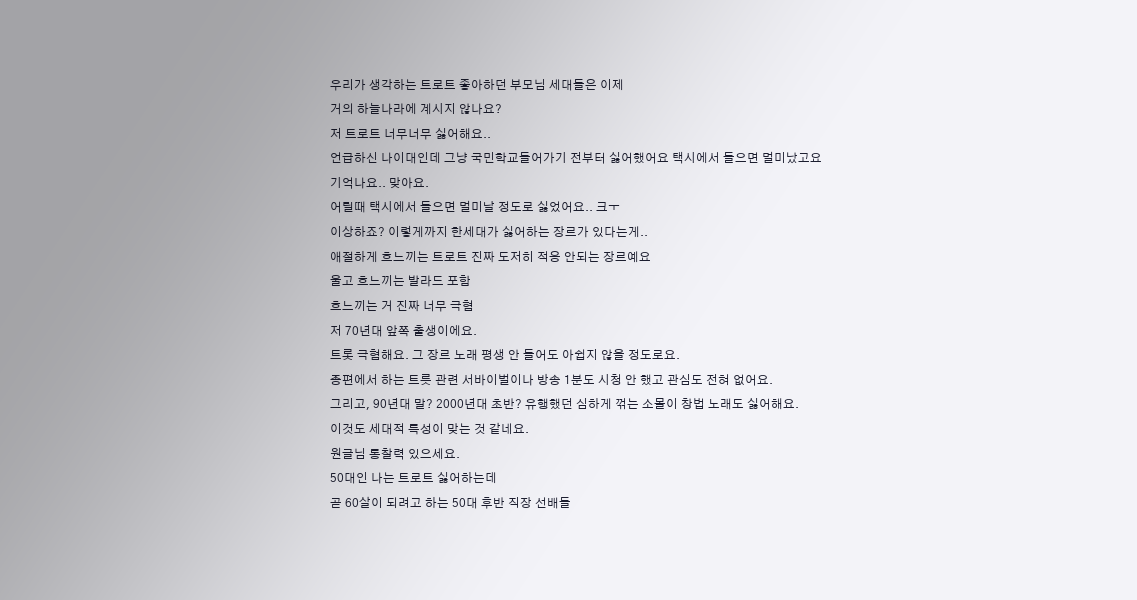우리가 생각하는 트로트 좋아하던 부모님 세대들은 이제
거의 하늘나라에 계시지 않나요?
저 트로트 너무너무 싫어해요..
언급하신 나이대인데 그냥 국민학교들어가기 전부터 싫어했어요 택시에서 들으면 멀미났고요
기억나요.. 맞아요.
어릴때 택시에서 들으면 멀미날 정도로 싫었어요.. 크ㅜ
이상하죠? 이렇게까지 한세대가 싫어하는 장르가 있다는게..
애절하게 흐느끼는 트로트 진짜 도저히 적응 안되는 장르예요
울고 흐느끼는 발라드 포함
흐느끼는 거 진짜 너무 극혐
저 70년대 앞쪽 출생이에요.
트롯 극혐해요. 그 장르 노래 평생 안 들어도 아쉽지 않을 정도로요.
종편에서 하는 트릇 관련 서바이벌이나 방송 1분도 시청 안 했고 관심도 전혀 없어요.
그리고, 90년대 말? 2000년대 초반? 유행했던 심하게 꺾는 소몰이 창법 노래도 싫어해요.
이것도 세대적 특성이 맞는 것 같네요.
원글님 통찰력 있으세요.
50대인 나는 트로트 싫어하는데
곧 60살이 되려고 하는 50대 후반 직장 선배들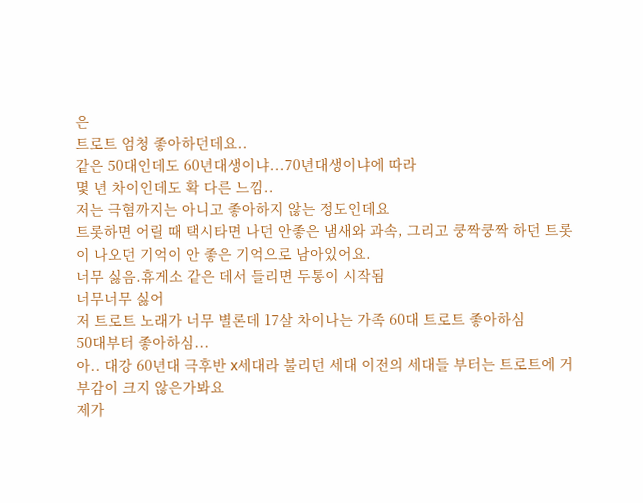은
트로트 엄청 좋아하던데요..
같은 50대인데도 60년대생이냐...70년대생이냐에 따라
몇 년 차이인데도 확 다른 느낌..
저는 극혐까지는 아니고 좋아하지 않는 정도인데요
트롯하면 어릴 때 택시타면 나던 안좋은 냄새와 과속, 그리고 쿵짝쿵짝 하던 트롯이 나오던 기억이 안 좋은 기억으로 남아있어요.
너무 싫음.휴게소 같은 데서 들리면 두통이 시작됨
너무너무 싫어
저 트로트 노래가 너무 별론데 17살 차이나는 가족 60대 트로트 좋아하심
50대부터 좋아하심...
아.. 대강 60년대 극후반 x세대라 불리던 세대 이전의 세대들 부터는 트로트에 거부감이 크지 않은가봐요
제가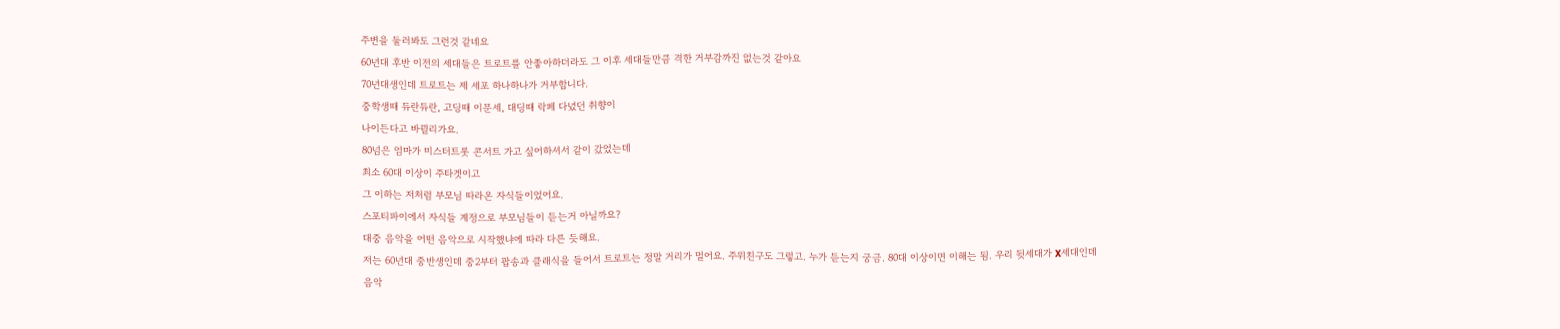주변을 둘러봐도 그런것 같네요
60년대 후반 이전의 세대들은 트로트를 안좋아하더라도 그 이후 세대들만큼 격한 거부감까진 없는것 같아요
70년대생인데 트로트는 제 세포 하나하나가 거부합니다.
중학생때 듀란듀란, 고딩때 이문세, 대딩때 락페 다녔던 취향이
나이든다고 바뀔리가요.
80넘은 엄마가 미스터트롯 콘서트 가고 싶어하셔서 같이 갔었는데
최소 60대 이상이 주타겟이고
그 이하는 저처럼 부모님 따라온 자식들이었어요.
스포티파이에서 자식들 계정으로 부모님들이 듣는거 아닐까요?
대중 음악을 어떤 음악으로 시작했냐에 따라 다른 듯해요.
저는 60년대 중반생인데 중2부터 팝송과 클래식을 들어서 트로트는 정말 거리가 멀어요. 주위친구도 그렇고. 누가 듣는지 궁금. 80대 이상이면 이해는 됨. 우리 뒷세대가 X세대인데
음악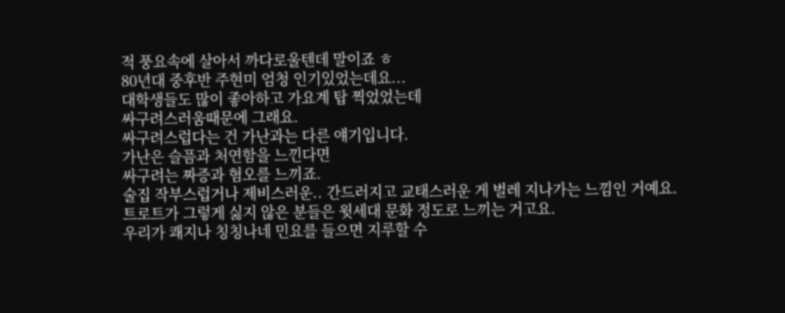적 풍요속에 살아서 까다로울텐데 말이죠 ㅎ
80년대 중후반 주현미 엄청 인기있었는데요...
대학생들도 많이 좋아하고 가요계 탑 찍었었는데
싸구려스러움때문에 그래요.
싸구려스럽다는 건 가난과는 다른 얘기입니다.
가난은 슬픔과 처연함을 느낀다면
싸구려는 짜증과 혐오를 느끼죠.
술집 작부스럽거나 제비스러운.. 간드러지고 교태스러운 게 벌레 지나가는 느낌인 거예요.
트로트가 그렇게 싫지 않은 분들은 윗세대 문화 정도로 느끼는 거고요.
우리가 쾌지나 칭칭나네 민요를 들으면 지루할 수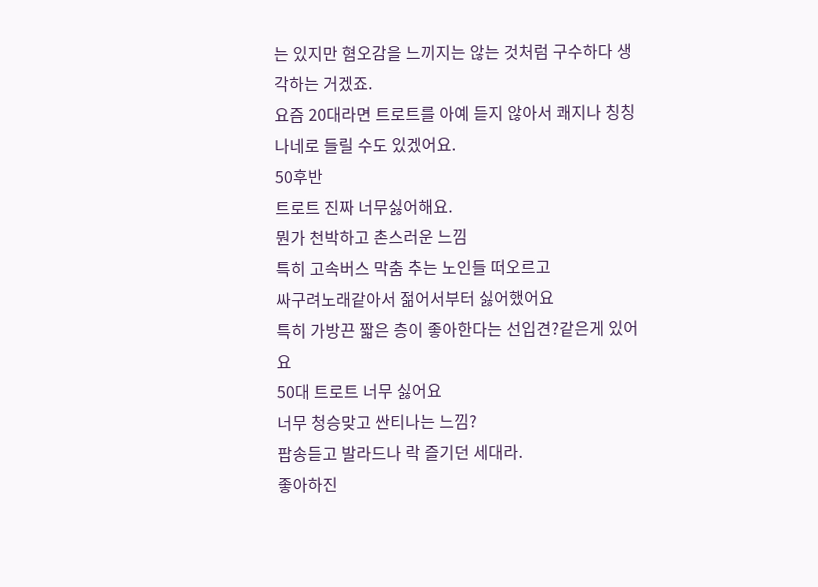는 있지만 혐오감을 느끼지는 않는 것처럼 구수하다 생각하는 거겠죠.
요즘 20대라면 트로트를 아예 듣지 않아서 쾌지나 칭칭나네로 들릴 수도 있겠어요.
50후반
트로트 진짜 너무싫어해요.
뭔가 천박하고 촌스러운 느낌
특히 고속버스 막춤 추는 노인들 떠오르고
싸구려노래같아서 젊어서부터 싫어했어요
특히 가방끈 짧은 층이 좋아한다는 선입견?같은게 있어요
50대 트로트 너무 싫어요
너무 청승맞고 싼티나는 느낌?
팝송듣고 발라드나 락 즐기던 세대라.
좋아하진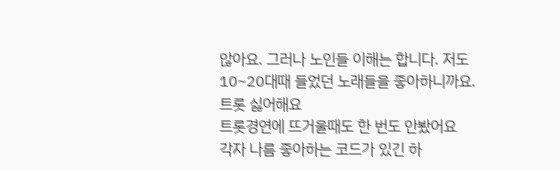않아요. 그러나 노인들 이해는 합니다. 저도 10~20대때 들었던 노래들을 좋아하니까요.
트롯 싫어해요
트롯경연에 뜨거울때도 한 번도 안봤어요
각자 나름 좋아하는 코드가 있긴 하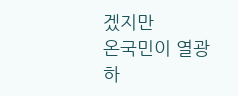겠지만
온국민이 열광하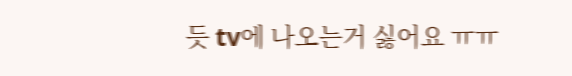듯 tv에 나오는거 싫어요 ㅠㅠ